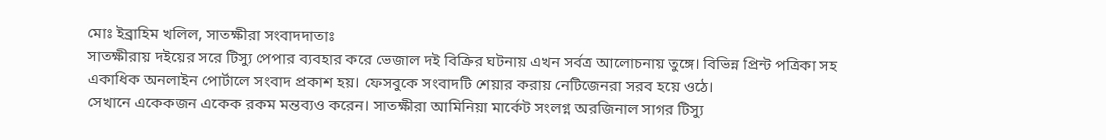মোঃ ইব্রাহিম খলিল, সাতক্ষীরা সংবাদদাতাঃ
সাতক্ষীরায় দইয়ের সরে টিস্যু পেপার ব্যবহার করে ভেজাল দই বিক্রির ঘটনায় এখন সর্বত্র আলোচনায় তুঙ্গে। বিভিন্ন প্রিন্ট পত্রিকা সহ একাধিক অনলাইন পোর্টালে সংবাদ প্রকাশ হয়। ফেসবুকে সংবাদটি শেয়ার করায় নেটিজেনরা সরব হয়ে ওঠে।
সেখানে একেকজন একেক রকম মন্তব্যও করেন। সাতক্ষীরা আমিনিয়া মার্কেট সংলগ্ন অরজিনাল সাগর টিস্যু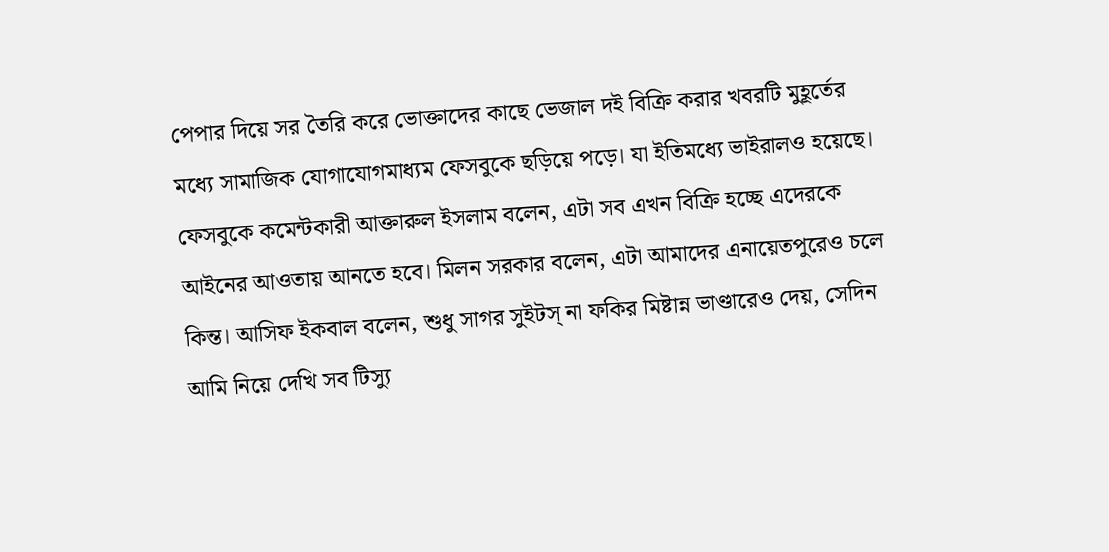পেপার দিয়ে সর তৈরি করে ভোক্তাদের কাছে ভেজাল দই বিক্রি করার খবরটি মুহূর্তের মধ্যে সামাজিক যোগাযোগমাধ্যম ফেসবুকে ছড়িয়ে পড়ে। যা ইতিমধ্যে ভাইরালও হয়েছে।
ফেসবুকে কমেন্টকারী আক্তারুল ইসলাম বলেন, এটা সব এখন বিক্রি হচ্ছে এদেরকে আইনের আওতায় আনতে হবে। মিলন সরকার বলেন, এটা আমাদের এনায়েতপুরেও চলে কিন্ত। আসিফ ইকবাল বলেন, শুধু সাগর সুইটস্ না ফকির মিষ্টান্ন ভাণ্ডারেও দেয়, সেদিন আমি নিয়ে দেখি সব টিস্যু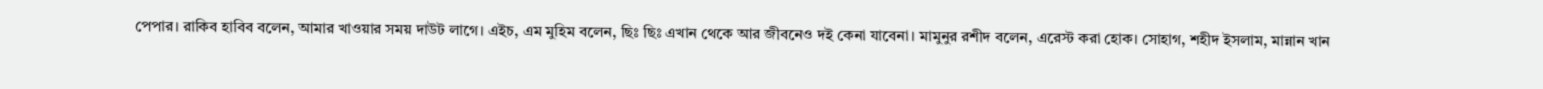পেপার। রাকিব হাবিব বলেন, আমার খাওয়ার সময় দাউট লাগে। এইচ, এম মুহিম বলেন, ছিঃ ছিঃ এখান থেকে আর জীবনেও দই কেনা যাবেনা। মামুনুর রশীদ বলেন, এরেস্ট করা হোক। সোহাগ, শহীদ ইসলাম, মান্নান খান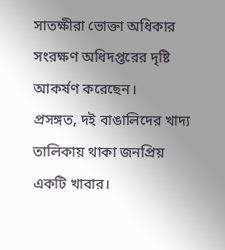সাতক্ষীরা ভোক্তা অধিকার সংরক্ষণ অধিদপ্তরের দৃষ্টি আকর্ষণ করেছেন।
প্রসঙ্গত, দই বাঙালিদের খাদ্য তালিকায় থাকা জনপ্রিয় একটি খাবার।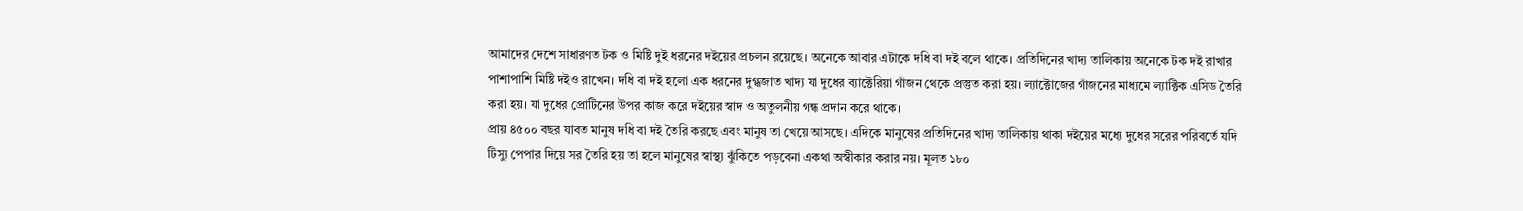আমাদের দেশে সাধারণত টক ও মিষ্টি দুই ধরনের দইয়ের প্রচলন রয়েছে। অনেকে আবার এটাকে দধি বা দই বলে থাকে। প্রতিদিনের খাদ্য তালিকায় অনেকে টক দই রাখার পাশাপাশি মিষ্টি দইও রাখেন। দধি বা দই হলো এক ধরনের দুগ্ধজাত খাদ্য যা দুধের ব্যাক্টেরিয়া গাঁজন থেকে প্রস্তুত করা হয়। ল্যাক্টোজের গাঁজনের মাধ্যমে ল্যাক্টিক এসিড তৈরি করা হয়। যা দুধের প্রোটিনের উপর কাজ করে দইয়ের স্বাদ ও অতুলনীয় গন্ধ প্রদান করে থাকে।
প্রায় ৪৫০০ বছর যাবত মানুষ দধি বা দই তৈরি করছে এবং মানুষ তা খেয়ে আসছে। এদিকে মানুষের প্রতিদিনের খাদ্য তালিকায় থাকা দইয়ের মধ্যে দুধের সরের পরিবর্তে যদি টিস্যু পেপার দিয়ে সর তৈরি হয় তা হলে মানুষের স্বাস্থ্য ঝুঁকিতে পড়বেনা একথা অস্বীকার করার নয়। মূলত ১৮০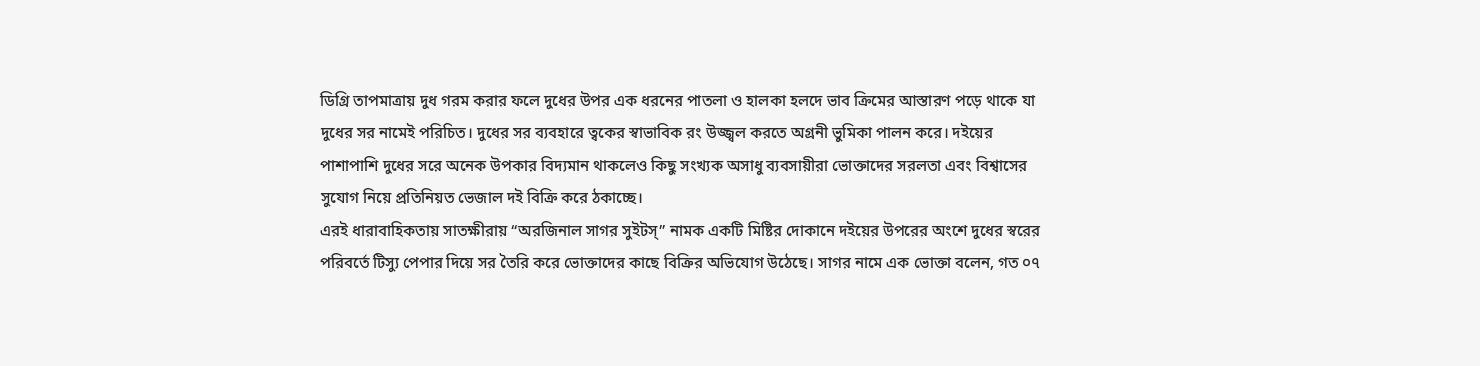ডিগ্রি তাপমাত্রায় দুধ গরম করার ফলে দুধের উপর এক ধরনের পাতলা ও হালকা হলদে ভাব ক্রিমের আস্তারণ পড়ে থাকে যা দুধের সর নামেই পরিচিত। দুধের সর ব্যবহারে ত্বকের স্বাভাবিক রং উজ্জ্বল করতে অগ্রনী ভুমিকা পালন করে। দইয়ের পাশাপাশি দুধের সরে অনেক উপকার বিদ্যমান থাকলেও কিছু সংখ্যক অসাধু ব্যবসায়ীরা ভোক্তাদের সরলতা এবং বিশ্বাসের সুযোগ নিয়ে প্রতিনিয়ত ভেজাল দই বিক্রি করে ঠকাচ্ছে।
এরই ধারাবাহিকতায় সাতক্ষীরায় “অরজিনাল সাগর সুইটস্” নামক একটি মিষ্টির দোকানে দইয়ের উপরের অংশে দুধের স্বরের পরিবর্তে টিস্যু পেপার দিয়ে সর তৈরি করে ভোক্তাদের কাছে বিক্রির অভিযোগ উঠেছে। সাগর নামে এক ভোক্তা বলেন, গত ০৭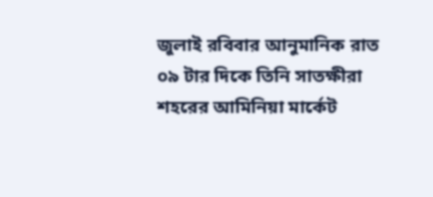জুলাই রবিবার আনুমানিক রাত ০৯ টার দিকে তিনি সাতক্ষীরা শহরের আমিনিয়া মার্কেট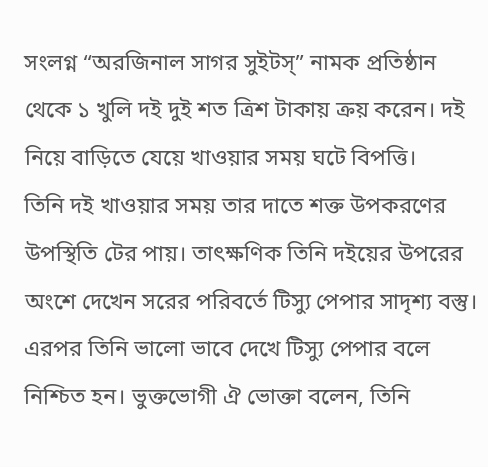সংলগ্ন “অরজিনাল সাগর সুইটস্” নামক প্রতিষ্ঠান থেকে ১ খুলি দই দুই শত ত্রিশ টাকায় ক্রয় করেন। দই নিয়ে বাড়িতে যেয়ে খাওয়ার সময় ঘটে বিপত্তি।
তিনি দই খাওয়ার সময় তার দাতে শক্ত উপকরণের উপস্থিতি টের পায়। তাৎক্ষণিক তিনি দইয়ের উপরের অংশে দেখেন সরের পরিবর্তে টিস্যু পেপার সাদৃশ্য বস্তু। এরপর তিনি ভালো ভাবে দেখে টিস্যু পেপার বলে নিশ্চিত হন। ভুক্তভোগী ঐ ভোক্তা বলেন, তিনি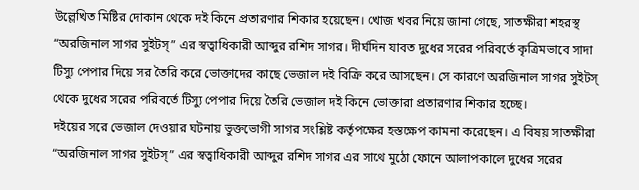উল্লেখিত মিষ্টির দোকান থেকে দই কিনে প্রতারণার শিকার হয়েছেন। খোজ খবর নিয়ে জানা গেছে, সাতক্ষীরা শহরস্থ “অরজিনাল সাগর সুইটস্” এর স্বত্বাধিকারী আব্দুর রশিদ সাগর। দীর্ঘদিন যাবত দুধের সরের পরিবর্তে কৃত্রিমভাবে সাদা টিস্যু পেপার দিয়ে সর তৈরি করে ভোক্তাদের কাছে ভেজাল দই বিক্রি করে আসছেন। সে কারণে অরজিনাল সাগর সুইটস্ থেকে দুধের সরের পরিবর্তে টিস্যু পেপার দিয়ে তৈরি ভেজাল দই কিনে ভোক্তারা প্রতারণার শিকার হচ্ছে।
দইয়ের সরে ভেজাল দেওয়ার ঘটনায় ভুক্তভোগী সাগর সংশ্লিষ্ট কর্তৃপক্ষের হস্তক্ষেপ কামনা করেছেন। এ বিষয় সাতক্ষীরা “অরজিনাল সাগর সুইটস্” এর স্বত্বাধিকারী আব্দুর রশিদ সাগর এর সাথে মুঠো ফোনে আলাপকালে দুধের সরের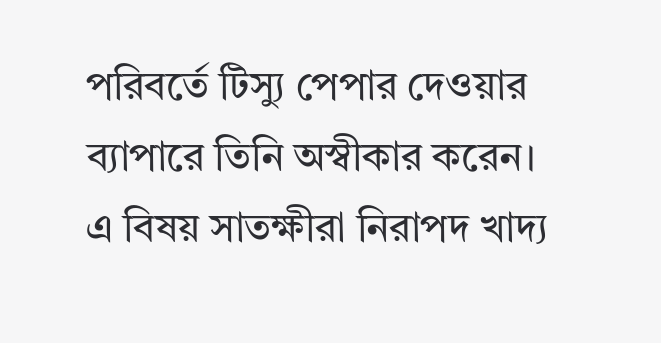পরিবর্তে টিস্যু পেপার দেওয়ার ব্যাপারে তিনি অস্বীকার করেন।
এ বিষয় সাতক্ষীরা নিরাপদ খাদ্য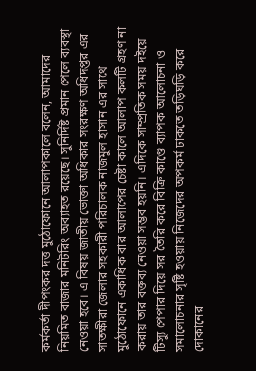কর্মকর্তা দীপংকর দত্ত মুঠোফোনে আলাপকালে বলেন, আমাদের নিয়মিত বাজার মনিটরিং অব্যাহত রয়েছে। সুনির্দিষ্ট প্রমান পেলে ব্যবস্থা নেওয়া হবে। এ বিষয় জাতীয় ভোক্তা অধিকার সংরক্ষণ অধিদপ্তর এর সাতক্ষীরা জেলার সহকারী পরিচালক নাজমুল হাসান এর সাথে মুঠোফোনে একাধিক বার আলাপের চেষ্টা কালে আলাপ কলটি গ্রহণ না করায় তার বক্তব্য নেওয়া সম্ভব হয়নি। এদিকে সাম্প্রতিক সময় দইয়ে টিস্যু পেপার দিয়ে সর তৈরি করে বিক্রি কাণ্ডে ব্যাপক আলোচনা ও সমালোচনার সৃষ্টি হওয়ায় নিজেদের অপকর্ম ঢাকতে তড়িঘড়ি করে দোকানের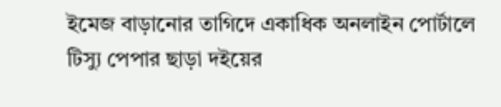ইমেজ বাড়ানোর তাগিদে একাধিক অনলাইন পোর্টালে টিস্যু পেপার ছাড়া দইয়ের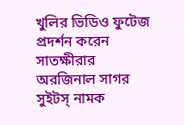খুলির ভিডিও ফুটেজ প্রদর্শন করেন সাতক্ষীরার অরজিনাল সাগর সুইটস্ নামক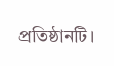প্রতিষ্ঠানটি।